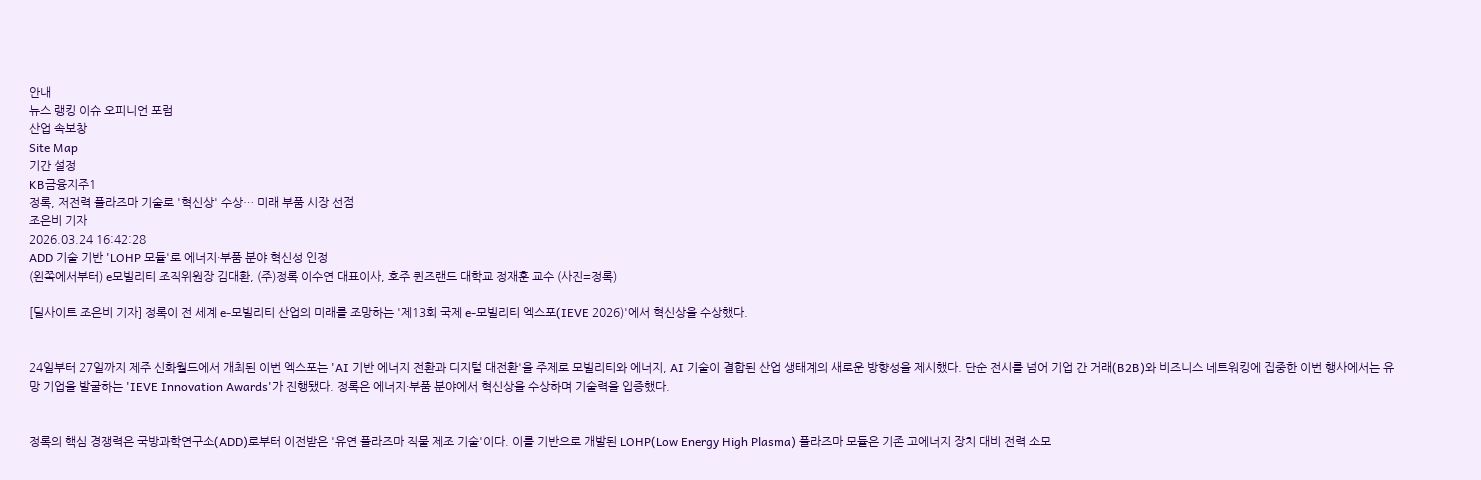안내
뉴스 랭킹 이슈 오피니언 포럼
산업 속보창
Site Map
기간 설정
KB금융지주1
정록, 저전력 플라즈마 기술로 '혁신상' 수상… 미래 부품 시장 선점
조은비 기자
2026.03.24 16:42:28
ADD 기술 기반 'LOHP 모듈'로 에너지·부품 분야 혁신성 인정
(왼쪽에서부터) e모빌리티 조직위원장 김대환, (주)정록 이수연 대표이사, 호주 퀸즈랜드 대학교 정재훈 교수 (사진=정록)

[딜사이트 조은비 기자] 정록이 전 세계 e-모빌리티 산업의 미래를 조망하는 '제13회 국제 e-모빌리티 엑스포(IEVE 2026)'에서 혁신상을 수상했다.


24일부터 27일까지 제주 신화월드에서 개최된 이번 엑스포는 'AI 기반 에너지 전환과 디지털 대전환'을 주제로 모빌리티와 에너지, AI 기술이 결합된 산업 생태계의 새로운 방향성을 제시했다. 단순 전시를 넘어 기업 간 거래(B2B)와 비즈니스 네트워킹에 집중한 이번 행사에서는 유망 기업을 발굴하는 'IEVE Innovation Awards'가 진행됐다. 정록은 에너지·부품 분야에서 혁신상을 수상하며 기술력을 입증했다.


정록의 핵심 경쟁력은 국방과학연구소(ADD)로부터 이전받은 '유연 플라즈마 직물 제조 기술'이다. 이를 기반으로 개발된 LOHP(Low Energy High Plasma) 플라즈마 모듈은 기존 고에너지 장치 대비 전력 소모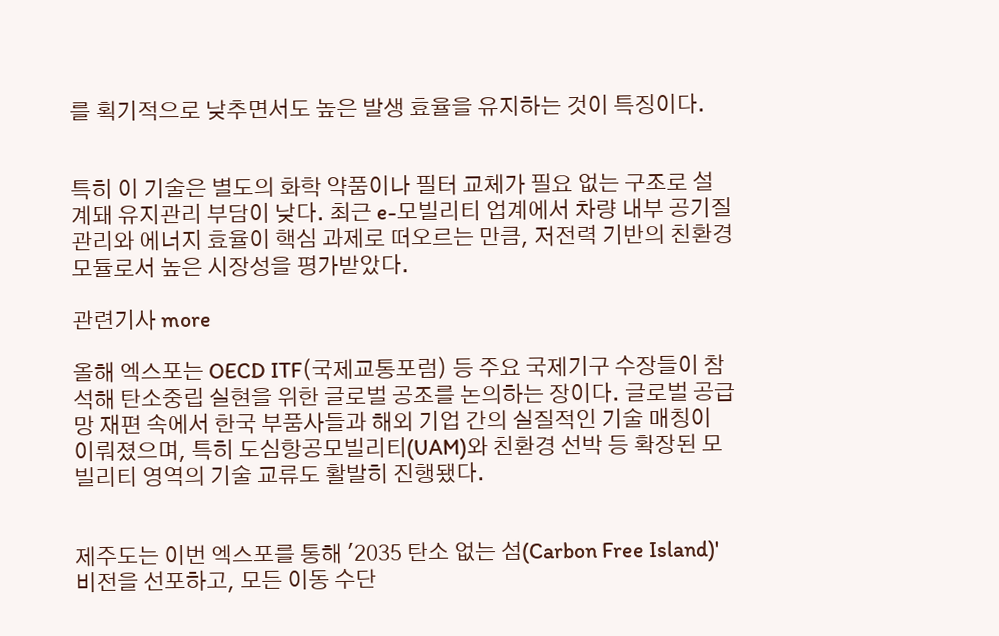를 획기적으로 낮추면서도 높은 발생 효율을 유지하는 것이 특징이다.


특히 이 기술은 별도의 화학 약품이나 필터 교체가 필요 없는 구조로 설계돼 유지관리 부담이 낮다. 최근 e-모빌리티 업계에서 차량 내부 공기질 관리와 에너지 효율이 핵심 과제로 떠오르는 만큼, 저전력 기반의 친환경 모듈로서 높은 시장성을 평가받았다.

관련기사 more

올해 엑스포는 OECD ITF(국제교통포럼) 등 주요 국제기구 수장들이 참석해 탄소중립 실현을 위한 글로벌 공조를 논의하는 장이다. 글로벌 공급망 재편 속에서 한국 부품사들과 해외 기업 간의 실질적인 기술 매칭이 이뤄졌으며, 특히 도심항공모빌리티(UAM)와 친환경 선박 등 확장된 모빌리티 영역의 기술 교류도 활발히 진행됐다.


제주도는 이번 엑스포를 통해 '2035 탄소 없는 섬(Carbon Free Island)' 비전을 선포하고, 모든 이동 수단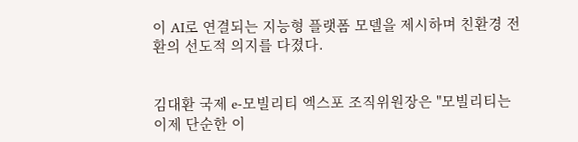이 AI로 연결되는 지능형 플랫폼 모델을 제시하며 친환경 전환의 선도적 의지를 다졌다.


김대환 국제 e-모빌리티 엑스포 조직위원장은 "모빌리티는 이제 단순한 이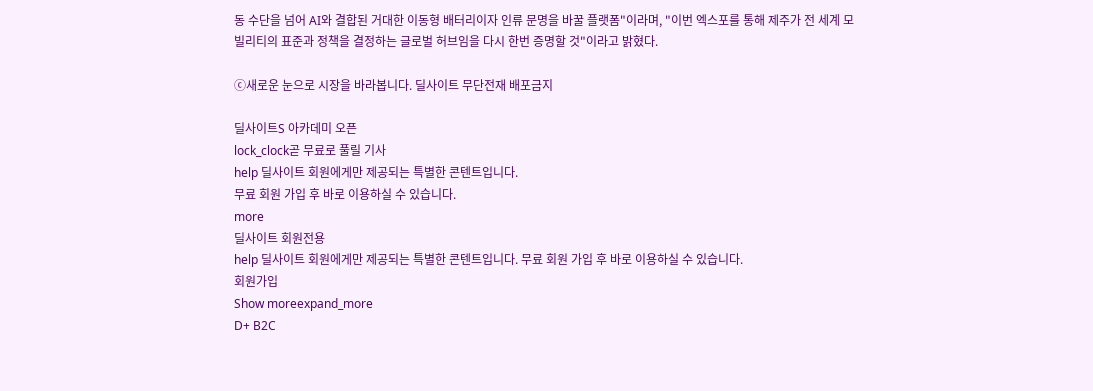동 수단을 넘어 AI와 결합된 거대한 이동형 배터리이자 인류 문명을 바꿀 플랫폼"이라며, "이번 엑스포를 통해 제주가 전 세계 모빌리티의 표준과 정책을 결정하는 글로벌 허브임을 다시 한번 증명할 것"이라고 밝혔다.

ⓒ새로운 눈으로 시장을 바라봅니다. 딜사이트 무단전재 배포금지

딜사이트S 아카데미 오픈
lock_clock곧 무료로 풀릴 기사
help 딜사이트 회원에게만 제공되는 특별한 콘텐트입니다.
무료 회원 가입 후 바로 이용하실 수 있습니다.
more
딜사이트 회원전용
help 딜사이트 회원에게만 제공되는 특별한 콘텐트입니다. 무료 회원 가입 후 바로 이용하실 수 있습니다.
회원가입
Show moreexpand_more
D+ B2C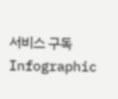서비스 구독
Infographic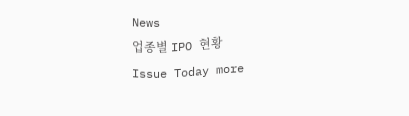News
업종별 IPO 현황
Issue Today more